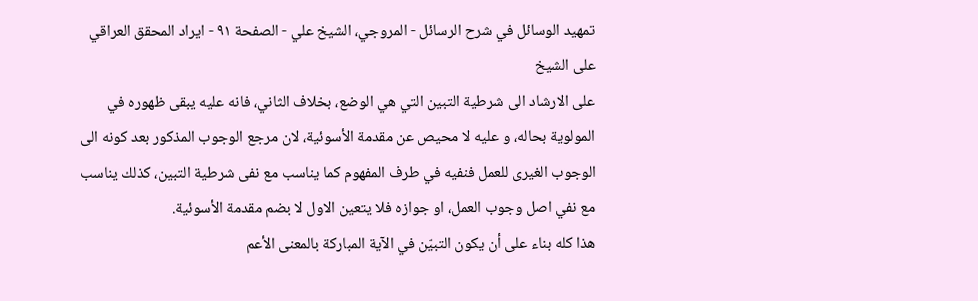تمهيد الوسائل في شرح الرسائل - المروجي، الشيخ علي - الصفحة ٩١ - ايراد المحقق العراقي على الشيخ
على الارشاد الى شرطية التبين التي هي الوضع، بخلاف الثاني، فانه عليه يبقى ظهوره في المولوية بحاله، و عليه لا محيص عن مقدمة الأسوئية، لان مرجع الوجوب المذكور بعد كونه الى الوجوب الغيرى للعمل فنفيه في طرف المفهوم كما يناسب مع نفى شرطية التبين، كذلك يناسب مع نفي اصل وجوب العمل، او جوازه فلا يتعين الاول لا بضم مقدمة الأسوئية.
هذا كله بناء على أن يكون التبيّن في الآية المباركة بالمعنى الأعم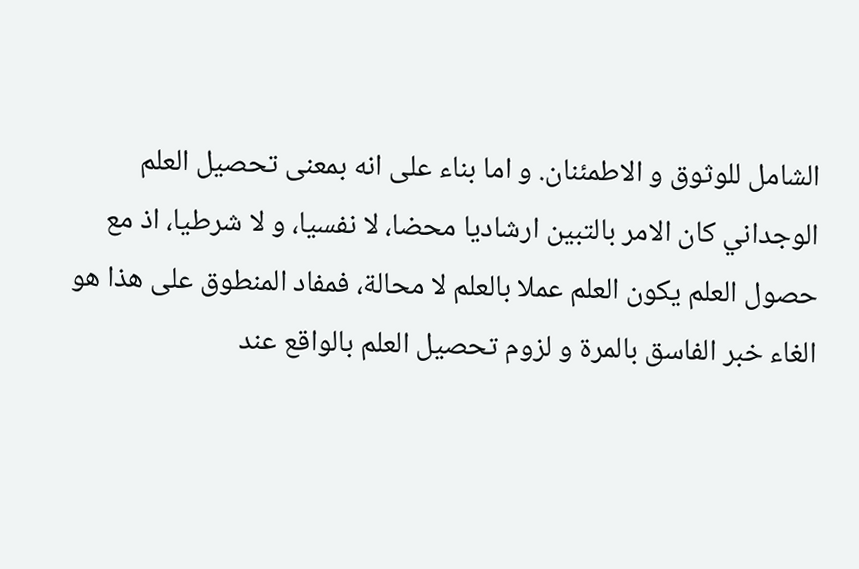الشامل للوثوق و الاطمئنان. و اما بناء على انه بمعنى تحصيل العلم الوجداني كان الامر بالتبين ارشاديا محضا، لا نفسيا، و لا شرطيا، اذ مع حصول العلم يكون العلم عملا بالعلم لا محالة، فمفاد المنطوق على هذا هو الغاء خبر الفاسق بالمرة و لزوم تحصيل العلم بالواقع عند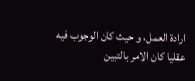ارادة العمل، و حيث كان الوجوب فيه عقليا كان الامر بالتبين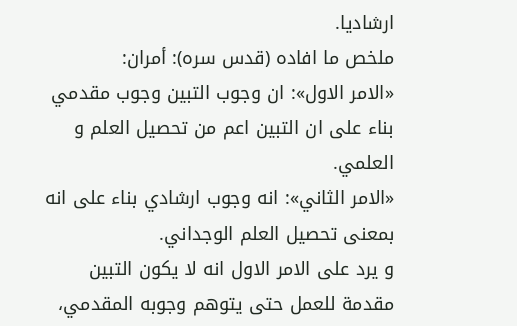ارشاديا.
ملخص ما افاده (قدس سره): أمران:
«الامر الاول»: ان وجوب التبين وجوب مقدمي بناء على ان التبين اعم من تحصيل العلم و العلمي.
«الامر الثاني»: انه وجوب ارشادي بناء على انه بمعنى تحصيل العلم الوجداني.
و يرد على الامر الاول انه لا يكون التبين مقدمة للعمل حتى يتوهم وجوبه المقدمي،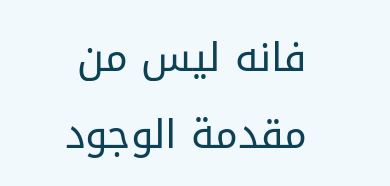فانه ليس من مقدمة الوجود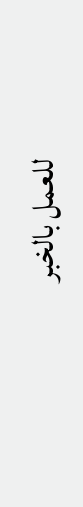للعمل بالخبر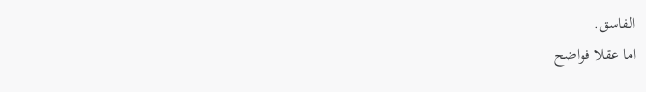الفاسق.
اما عقلا فواضح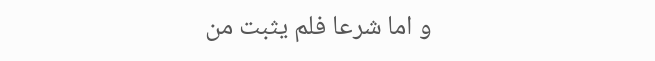و اما شرعا فلم يثبت من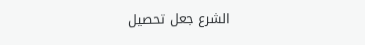الشرع جعل تحصيل